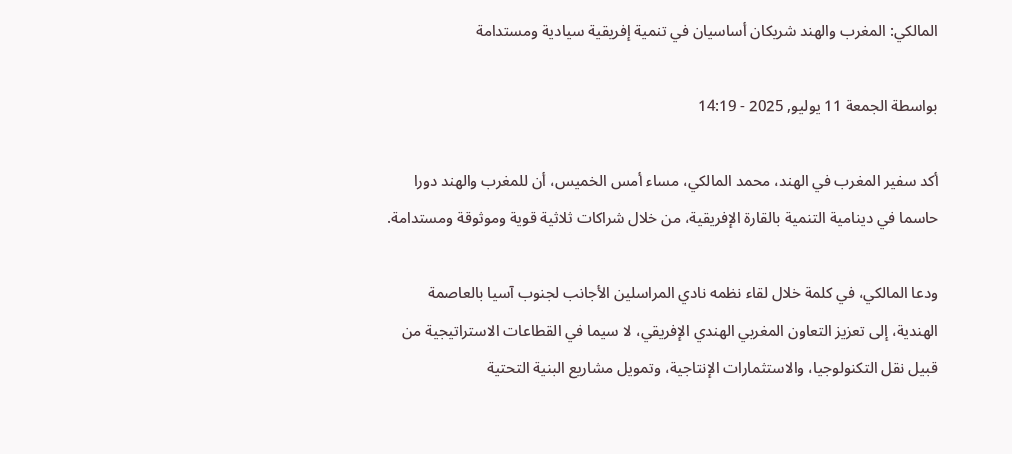المالكي: المغرب والهند شريكان أساسيان في تنمية إفريقية سيادية ومستدامة

بواسطة الجمعة 11 يوليو, 2025 - 14:19

أكد سفير المغرب في الهند، محمد المالكي، مساء أمس الخميس، أن للمغرب والهند دورا حاسما في دينامية التنمية بالقارة الإفريقية، من خلال شراكات ثلاثية قوية وموثوقة ومستدامة.

ودعا المالكي، في كلمة خلال لقاء نظمه نادي المراسلين الأجانب لجنوب آسيا بالعاصمة الهندية، إلى تعزيز التعاون المغربي الهندي الإفريقي، لا سيما في القطاعات الاستراتيجية من قبيل نقل التكنولوجيا، والاستثمارات الإنتاجية، وتمويل مشاريع البنية التحتية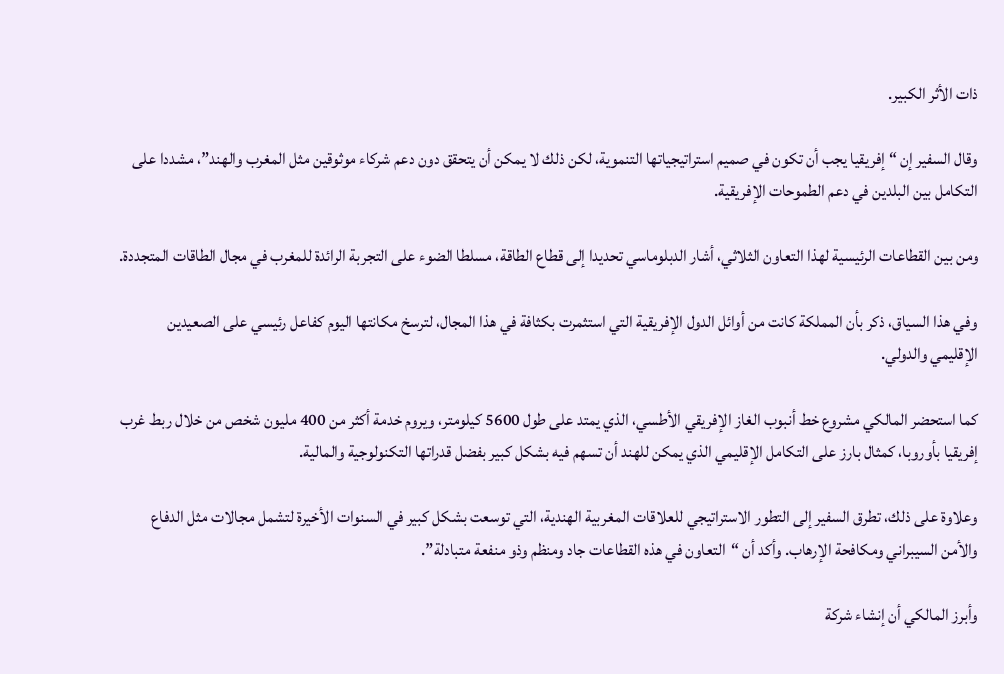ذات الأثر الكبير.

وقال السفير إن “إفريقيا يجب أن تكون في صميم استراتيجياتها التنموية، لكن ذلك لا يمكن أن يتحقق دون دعم شركاء موثوقين مثل المغرب والهند”، مشددا على التكامل بين البلدين في دعم الطموحات الإفريقية.

ومن بين القطاعات الرئيسية لهذا التعاون الثلاثي، أشار الدبلوماسي تحديدا إلى قطاع الطاقة، مسلطا الضوء على التجربة الرائدة للمغرب في مجال الطاقات المتجددة.

وفي هذا السياق، ذكر بأن المملكة كانت من أوائل الدول الإفريقية التي استثمرت بكثافة في هذا المجال، لترسخ مكانتها اليوم كفاعل رئيسي على الصعيدين الإقليمي والدولي.

كما استحضر المالكي مشروع خط أنبوب الغاز الإفريقي الأطسي، الذي يمتد على طول 5600 كيلومتر، ويروم خدمة أكثر من 400 مليون شخص من خلال ربط غرب إفريقيا بأوروبا، كمثال بارز على التكامل الإقليمي الذي يمكن للهند أن تسهم فيه بشكل كبير بفضل قدراتها التكنولوجية والمالية.

وعلاوة على ذلك، تطرق السفير إلى التطور الاستراتيجي للعلاقات المغربية الهندية، التي توسعت بشكل كبير في السنوات الأخيرة لتشمل مجالات مثل الدفاع والأمن السيبراني ومكافحة الإرهاب. وأكد أن “التعاون في هذه القطاعات جاد ومنظم وذو منفعة متبادلة”.

وأبرز المالكي أن إنشاء شركة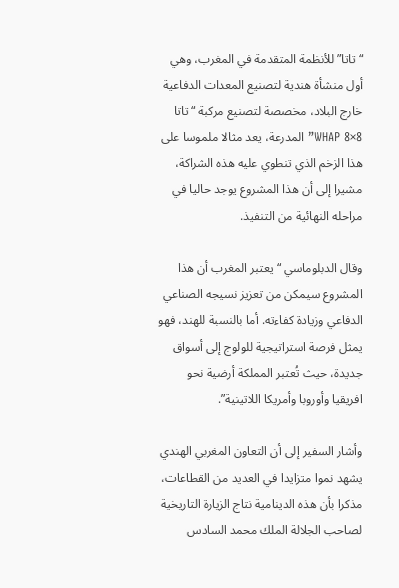“تاتا” للأنظمة المتقدمة في المغرب، وهي أول منشأة هندية لتصنيع المعدات الدفاعية خارج البلاد، مخصصة لتصنيع مركبة “تاتا WHAP 8×8” المدرعة، يعد مثالا ملموسا على هذا الزخم الذي تنطوي عليه هذه الشراكة، مشيرا إلى أن هذا المشروع يوجد حاليا في مراحله النهائية من التنفيذ.

وقال الدبلوماسي “يعتبر المغرب أن هذا المشروع سيمكن من تعزيز نسيجه الصناعي الدفاعي وزيادة كفاءته. أما بالنسبة للهند، فهو يمثل فرصة استراتيجية للولوج إلى أسواق جديدة، حيث تُعتبر المملكة أرضية نحو افريقيا وأوروبا وأمريكا اللاتينية”.

وأشار السفير إلى أن التعاون المغربي الهندي يشهد نموا متزايدا في العديد من القطاعات، مذكرا بأن هذه الدينامية نتاج الزيارة التاريخية لصاحب الجلالة الملك محمد السادس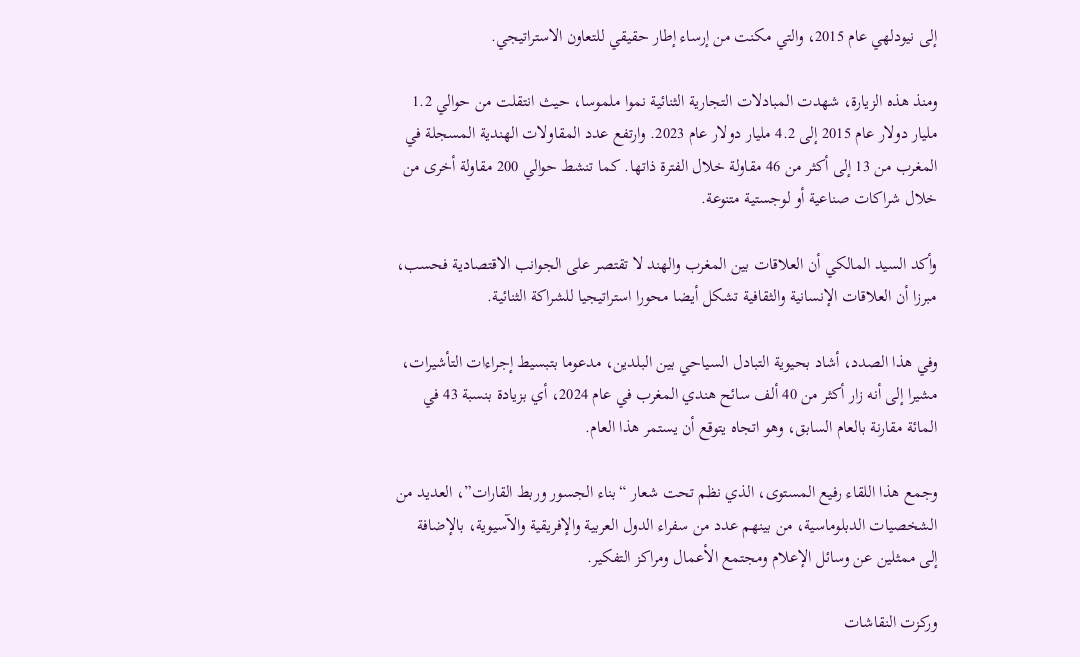إلى نيودلهي عام 2015، والتي مكنت من إرساء إطار حقيقي للتعاون الاستراتيجي.

ومنذ هذه الزيارة، شهدت المبادلات التجارية الثنائية نموا ملموسا، حيث انتقلت من حوالي 1.2 مليار دولار عام 2015 إلى 4.2 مليار دولار عام 2023. وارتفع عدد المقاولات الهندية المسجلة في المغرب من 13 إلى أكثر من 46 مقاولة خلال الفترة ذاتها. كما تنشط حوالي 200 مقاولة أخرى من خلال شراكات صناعية أو لوجستية متنوعة.

وأكد السيد المالكي أن العلاقات بين المغرب والهند لا تقتصر على الجوانب الاقتصادية فحسب، مبرزا أن العلاقات الإنسانية والثقافية تشكل أيضا محورا استراتيجيا للشراكة الثنائية.

وفي هذا الصدد، أشاد بحيوية التبادل السياحي بين البلدين، مدعوما بتبسيط إجراءات التأشيرات، مشيرا إلى أنه زار أكثر من 40 ألف سائح هندي المغرب في عام 2024، أي بزيادة بنسبة 43 في المائة مقارنة بالعام السابق، وهو اتجاه يتوقع أن يستمر هذا العام.

وجمع هذا اللقاء رفيع المستوى، الذي نظم تحت شعار “بناء الجسور وربط القارات”، العديد من الشخصيات الدبلوماسية، من بينهم عدد من سفراء الدول العربية والإفريقية والآسيوية، بالإضافة إلى ممثلين عن وسائل الإعلام ومجتمع الأعمال ومراكز التفكير.

وركزت النقاشات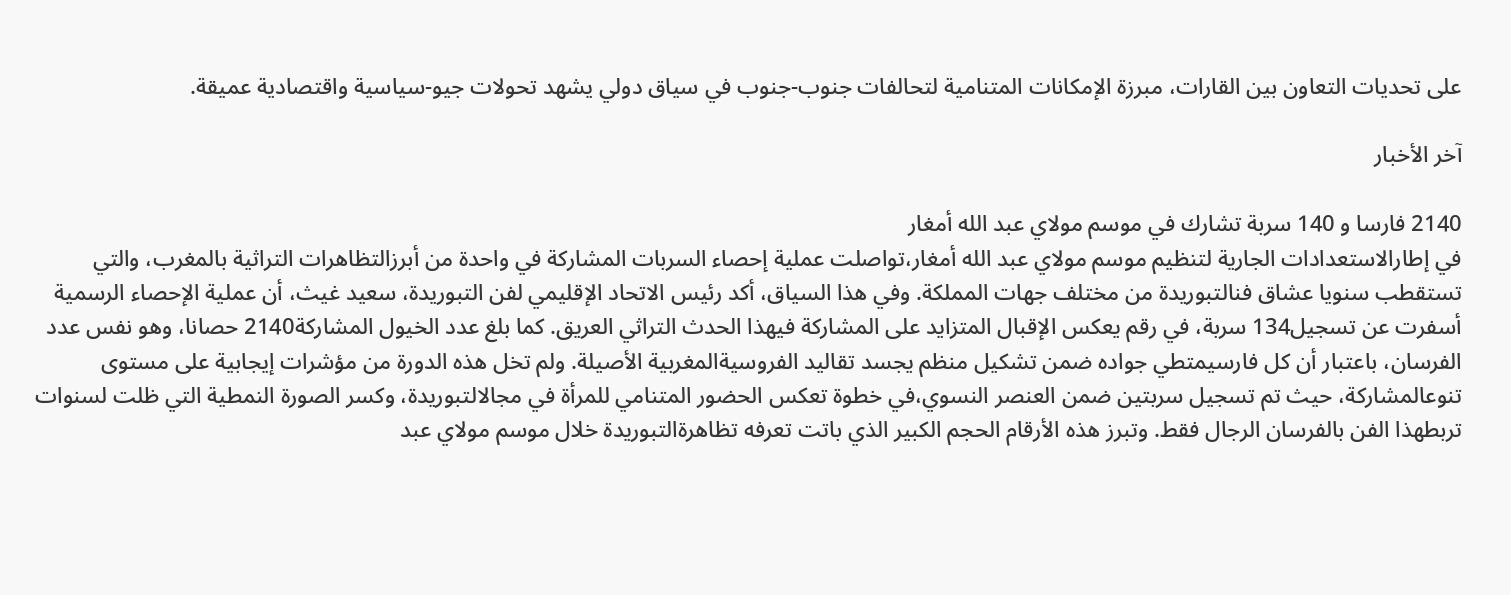على تحديات التعاون بين القارات، مبرزة الإمكانات المتنامية لتحالفات جنوب-جنوب في سياق دولي يشهد تحولات جيو-سياسية واقتصادية عميقة.

آخر الأخبار

2140 فارسا و 140 سربة تشارك في موسم مولاي عبد الله أمغار
في إطارالاستعدادات الجارية لتنظيم موسم مولاي عبد الله أمغار،تواصلت عملية إحصاء السربات المشاركة في واحدة من أبرزالتظاهرات التراثية بالمغرب، والتي تستقطب سنويا عشاق فنالتبوريدة من مختلف جهات المملكة. وفي هذا السياق، أكد رئيس الاتحاد الإقليمي لفن التبوريدة، سعيد غيث، أن عملية الإحصاء الرسمية أسفرت عن تسجيل134 سربة، في رقم يعكس الإقبال المتزايد على المشاركة فيهذا الحدث التراثي العريق. كما بلغ عدد الخيول المشاركة2140 حصانا، وهو نفس عدد الفرسان، باعتبار أن كل فارسيمتطي جواده ضمن تشكيل منظم يجسد تقاليد الفروسيةالمغربية الأصيلة. ولم تخل هذه الدورة من مؤشرات إيجابية على مستوى تنوعالمشاركة، حيث تم تسجيل سربتين ضمن العنصر النسوي،في خطوة تعكس الحضور المتنامي للمرأة في مجالالتبوريدة، وكسر الصورة النمطية التي ظلت لسنوات تربطهذا الفن بالفرسان الرجال فقط. وتبرز هذه الأرقام الحجم الكبير الذي باتت تعرفه تظاهرةالتبوريدة خلال موسم مولاي عبد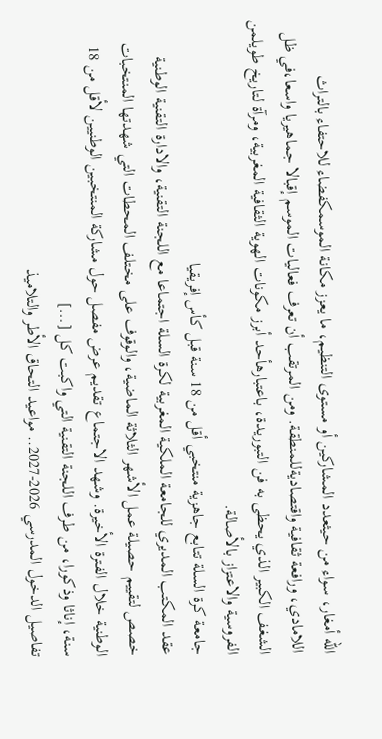الله أمغار، سواء من حيثعدد المشاركين أو مستوى التنظيم، ما يعزز مكانة الموسمكفضاء للاحتفاء بالتراث اللامادي، ورافعة ثقافية واقتصاديةللمنطقة. ومن المرتقب أن تعرف فعاليات الموسم إقبالا جماهيريا واسعا،في ظل الشغف الكبير الذي يحظى به فن التبوريدة، باعتبارهأحد أبرز مكونات الهوية الثقافية المغربية، ومرآة لتاريخ طويلمن الفروسية والاعتزاز بالأصالة.
جامعة كرة السلة تتابع جاهزية منتخبي أقل من 18 سنة قبل كأس إفريقيا
عقد المكتب المديري للجامعة الملكية المغربية لكرة السلة اجتماعا مع اللجنة التقنية، والادارة التقنية الوطنية خصص لتقييم حصيلة عمل الأشهر الثلاثة الماضية، والوقوف على مختلف المحطات التي شهدتها المنتخبات الوطنية خلال الفترة الأخيرة. وشهد الاجتماع تقديم عرض مفصل حول مشاركة المنتخبين الوطنيين لأقل من 18 سنة، إناثا وذكورا، من طرف اللجنة التقنية التي واكبت كل […]
تفاصيل الدخول المدرسي 2026-2027.. مواعيد التحاق الأطر والتلاميذ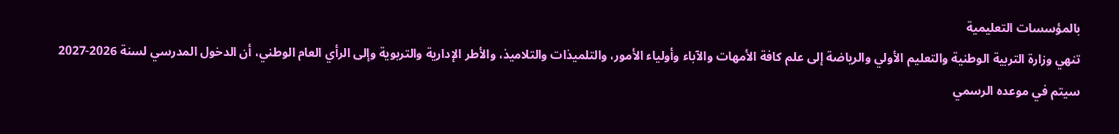بالمؤسسات التعليمية
تنھي وزارة التربیة الوطنیة والتعلیم الأولي والریاضة إلى علم كافة الأمھات والآباء وأولیاء الأمور، والتلمیذات والتلامیذ، والأطر الإداریة والتربویة وإلى الرأي العام الوطني، أن الدخول المدرسي لسنة 2026-2027 سیتم في موعده الرسمي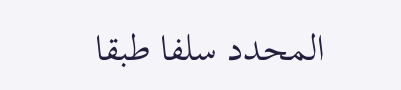المحدد سلفا طبقا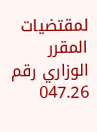لمقتضیات المقرر الوزاري رقم 047.26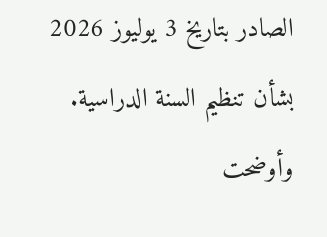الصادر بتاریخ 3 یولیوز 2026 بشأن تنظیم السنة الدراسیة. وأوضحت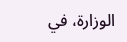الوزارة، في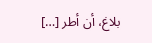بلاغ، أن أطر […]